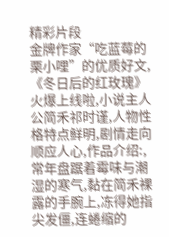精彩片段
金牌作家“吃蓝莓的栗小哩”的优质好文,《冬日后的红玫瑰》火爆上线啦,小说主人公简禾祁时谨,人物性格特点鲜明,剧情走向顺应人心,作品介绍:,常年盘踞着霉味与潮湿的寒气,黏在简禾裸露的手腕上,冻得她指尖发僵,连蜷缩的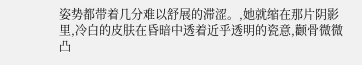姿势都带着几分难以舒展的滞涩。,她就缩在那片阴影里,冷白的皮肤在昏暗中透着近乎透明的瓷意,颧骨微微凸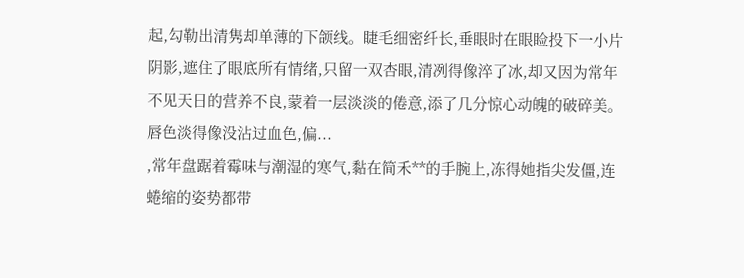起,勾勒出清隽却单薄的下颌线。睫毛细密纤长,垂眼时在眼睑投下一小片阴影,遮住了眼底所有情绪,只留一双杏眼,清冽得像淬了冰,却又因为常年不见天日的营养不良,蒙着一层淡淡的倦意,添了几分惊心动魄的破碎美。唇色淡得像没沾过血色,偏...
,常年盘踞着霉味与潮湿的寒气,黏在简禾**的手腕上,冻得她指尖发僵,连蜷缩的姿势都带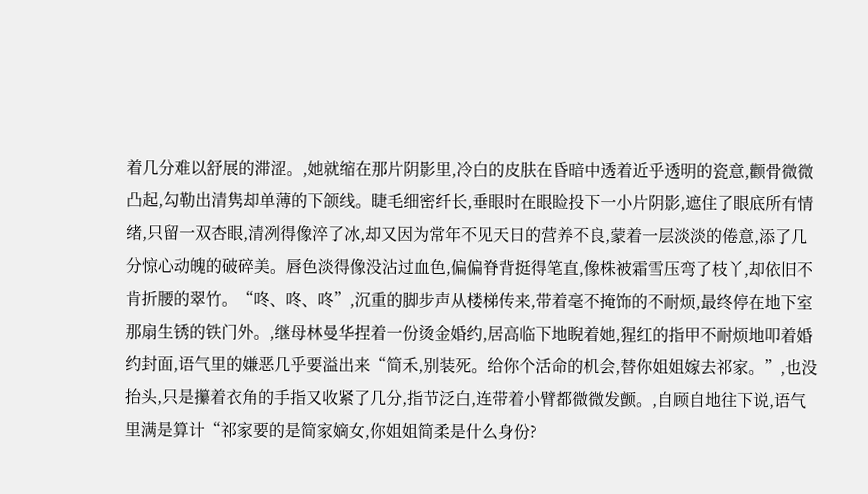着几分难以舒展的滞涩。,她就缩在那片阴影里,冷白的皮肤在昏暗中透着近乎透明的瓷意,颧骨微微凸起,勾勒出清隽却单薄的下颌线。睫毛细密纤长,垂眼时在眼睑投下一小片阴影,遮住了眼底所有情绪,只留一双杏眼,清冽得像淬了冰,却又因为常年不见天日的营养不良,蒙着一层淡淡的倦意,添了几分惊心动魄的破碎美。唇色淡得像没沾过血色,偏偏脊背挺得笔直,像株被霜雪压弯了枝丫,却依旧不肯折腰的翠竹。“咚、咚、咚”,沉重的脚步声从楼梯传来,带着毫不掩饰的不耐烦,最终停在地下室那扇生锈的铁门外。,继母林曼华捏着一份烫金婚约,居高临下地睨着她,猩红的指甲不耐烦地叩着婚约封面,语气里的嫌恶几乎要溢出来“简禾,别装死。给你个活命的机会,替你姐姐嫁去祁家。”,也没抬头,只是攥着衣角的手指又收紧了几分,指节泛白,连带着小臂都微微发颤。,自顾自地往下说,语气里满是算计“祁家要的是简家嫡女,你姐姐简柔是什么身份?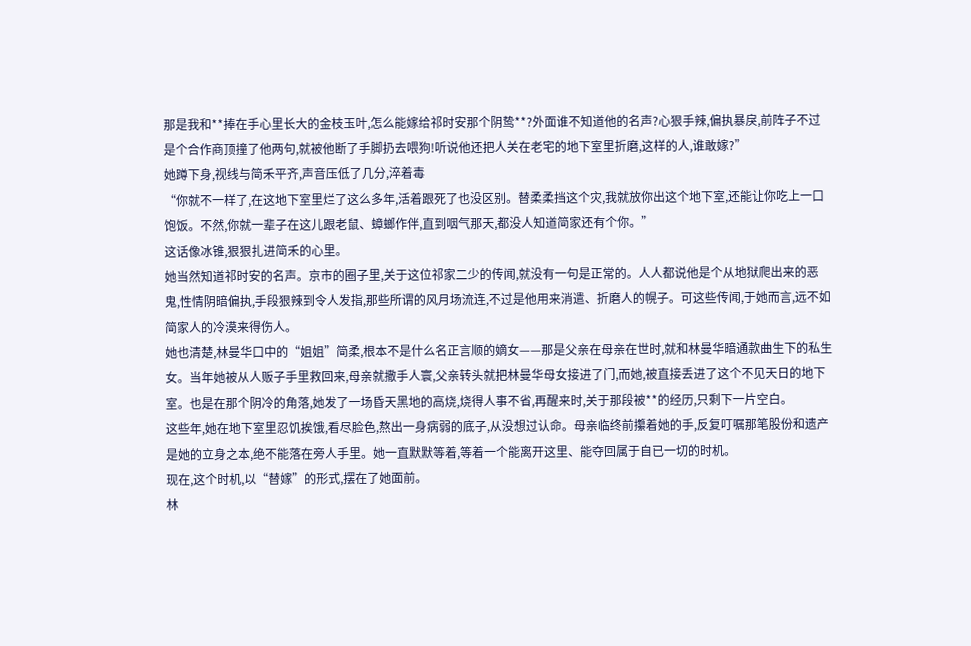那是我和**捧在手心里长大的金枝玉叶,怎么能嫁给祁时安那个阴鸷**?外面谁不知道他的名声?心狠手辣,偏执暴戾,前阵子不过是个合作商顶撞了他两句,就被他断了手脚扔去喂狗!听说他还把人关在老宅的地下室里折磨,这样的人,谁敢嫁?”
她蹲下身,视线与简禾平齐,声音压低了几分,淬着毒
“你就不一样了,在这地下室里烂了这么多年,活着跟死了也没区别。替柔柔挡这个灾,我就放你出这个地下室,还能让你吃上一口饱饭。不然,你就一辈子在这儿跟老鼠、蟑螂作伴,直到咽气那天,都没人知道简家还有个你。”
这话像冰锥,狠狠扎进简禾的心里。
她当然知道祁时安的名声。京市的圈子里,关于这位祁家二少的传闻,就没有一句是正常的。人人都说他是个从地狱爬出来的恶鬼,性情阴暗偏执,手段狠辣到令人发指,那些所谓的风月场流连,不过是他用来消遣、折磨人的幌子。可这些传闻,于她而言,远不如简家人的冷漠来得伤人。
她也清楚,林曼华口中的“姐姐”简柔,根本不是什么名正言顺的嫡女——那是父亲在母亲在世时,就和林曼华暗通款曲生下的私生女。当年她被从人贩子手里救回来,母亲就撒手人寰,父亲转头就把林曼华母女接进了门,而她,被直接丢进了这个不见天日的地下室。也是在那个阴冷的角落,她发了一场昏天黑地的高烧,烧得人事不省,再醒来时,关于那段被**的经历,只剩下一片空白。
这些年,她在地下室里忍饥挨饿,看尽脸色,熬出一身病弱的底子,从没想过认命。母亲临终前攥着她的手,反复叮嘱那笔股份和遗产是她的立身之本,绝不能落在旁人手里。她一直默默等着,等着一个能离开这里、能夺回属于自已一切的时机。
现在,这个时机,以“替嫁”的形式,摆在了她面前。
林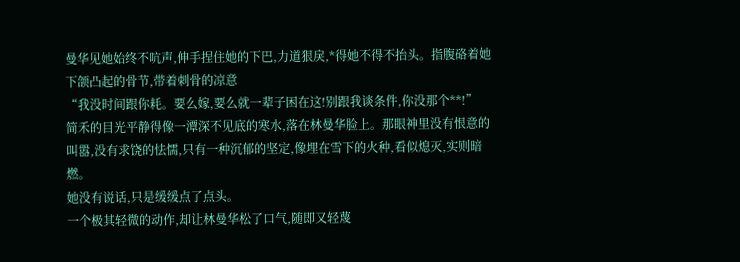曼华见她始终不吭声,伸手捏住她的下巴,力道狠戾,*得她不得不抬头。指腹硌着她下颌凸起的骨节,带着刺骨的凉意
“我没时间跟你耗。要么嫁,要么就一辈子困在这!别跟我谈条件,你没那个**!”
简禾的目光平静得像一潭深不见底的寒水,落在林曼华脸上。那眼神里没有恨意的叫嚣,没有求饶的怯懦,只有一种沉郁的坚定,像埋在雪下的火种,看似熄灭,实则暗燃。
她没有说话,只是缓缓点了点头。
一个极其轻微的动作,却让林曼华松了口气,随即又轻蔑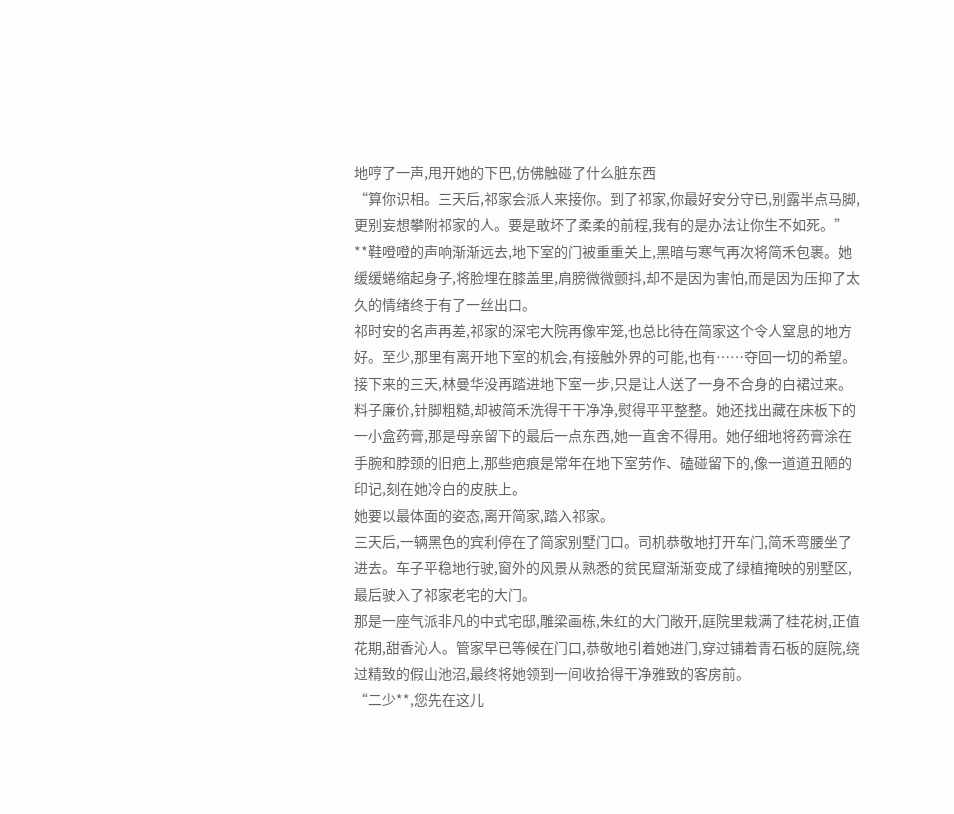地哼了一声,甩开她的下巴,仿佛触碰了什么脏东西
“算你识相。三天后,祁家会派人来接你。到了祁家,你最好安分守已,别露半点马脚,更别妄想攀附祁家的人。要是敢坏了柔柔的前程,我有的是办法让你生不如死。”
**鞋噔噔的声响渐渐远去,地下室的门被重重关上,黑暗与寒气再次将简禾包裹。她缓缓蜷缩起身子,将脸埋在膝盖里,肩膀微微颤抖,却不是因为害怕,而是因为压抑了太久的情绪终于有了一丝出口。
祁时安的名声再差,祁家的深宅大院再像牢笼,也总比待在简家这个令人窒息的地方好。至少,那里有离开地下室的机会,有接触外界的可能,也有……夺回一切的希望。
接下来的三天,林曼华没再踏进地下室一步,只是让人送了一身不合身的白裙过来。料子廉价,针脚粗糙,却被简禾洗得干干净净,熨得平平整整。她还找出藏在床板下的一小盒药膏,那是母亲留下的最后一点东西,她一直舍不得用。她仔细地将药膏涂在手腕和脖颈的旧疤上,那些疤痕是常年在地下室劳作、磕碰留下的,像一道道丑陋的印记,刻在她冷白的皮肤上。
她要以最体面的姿态,离开简家,踏入祁家。
三天后,一辆黑色的宾利停在了简家别墅门口。司机恭敬地打开车门,简禾弯腰坐了进去。车子平稳地行驶,窗外的风景从熟悉的贫民窟渐渐变成了绿植掩映的别墅区,最后驶入了祁家老宅的大门。
那是一座气派非凡的中式宅邸,雕梁画栋,朱红的大门敞开,庭院里栽满了桂花树,正值花期,甜香沁人。管家早已等候在门口,恭敬地引着她进门,穿过铺着青石板的庭院,绕过精致的假山池沼,最终将她领到一间收拾得干净雅致的客房前。
“二少**,您先在这儿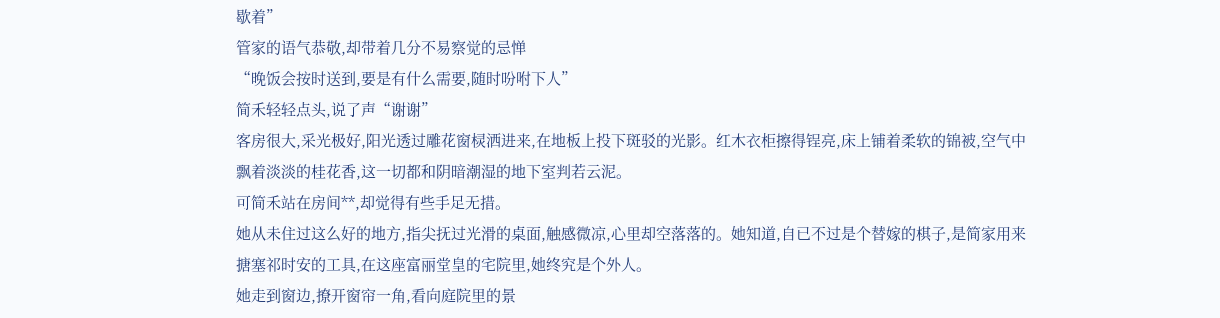歇着”
管家的语气恭敬,却带着几分不易察觉的忌惮
“晚饭会按时送到,要是有什么需要,随时吩咐下人”
简禾轻轻点头,说了声“谢谢”
客房很大,采光极好,阳光透过雕花窗棂洒进来,在地板上投下斑驳的光影。红木衣柜擦得锃亮,床上铺着柔软的锦被,空气中飘着淡淡的桂花香,这一切都和阴暗潮湿的地下室判若云泥。
可简禾站在房间**,却觉得有些手足无措。
她从未住过这么好的地方,指尖抚过光滑的桌面,触感微凉,心里却空落落的。她知道,自已不过是个替嫁的棋子,是简家用来搪塞祁时安的工具,在这座富丽堂皇的宅院里,她终究是个外人。
她走到窗边,撩开窗帘一角,看向庭院里的景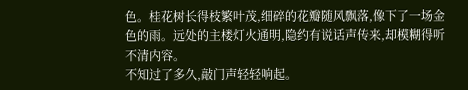色。桂花树长得枝繁叶茂,细碎的花瓣随风飘落,像下了一场金色的雨。远处的主楼灯火通明,隐约有说话声传来,却模糊得听不清内容。
不知过了多久,敲门声轻轻响起。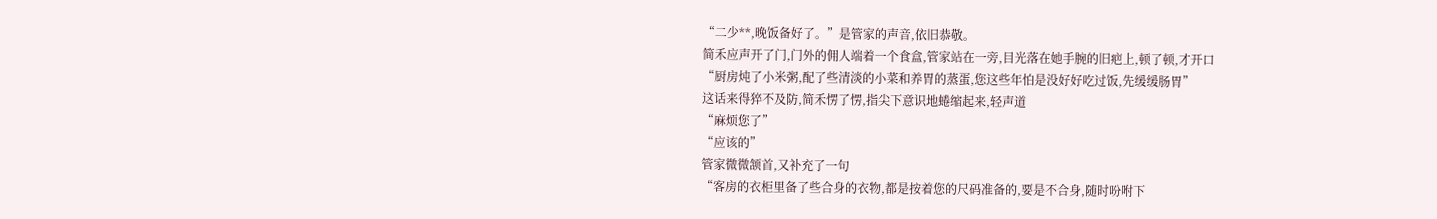“二少**,晚饭备好了。”是管家的声音,依旧恭敬。
简禾应声开了门,门外的佣人端着一个食盒,管家站在一旁,目光落在她手腕的旧疤上,顿了顿,才开口
“厨房炖了小米粥,配了些清淡的小菜和养胃的蒸蛋,您这些年怕是没好好吃过饭,先缓缓肠胃”
这话来得猝不及防,简禾愣了愣,指尖下意识地蜷缩起来,轻声道
“麻烦您了”
“应该的”
管家微微颔首,又补充了一句
“客房的衣柜里备了些合身的衣物,都是按着您的尺码准备的,要是不合身,随时吩咐下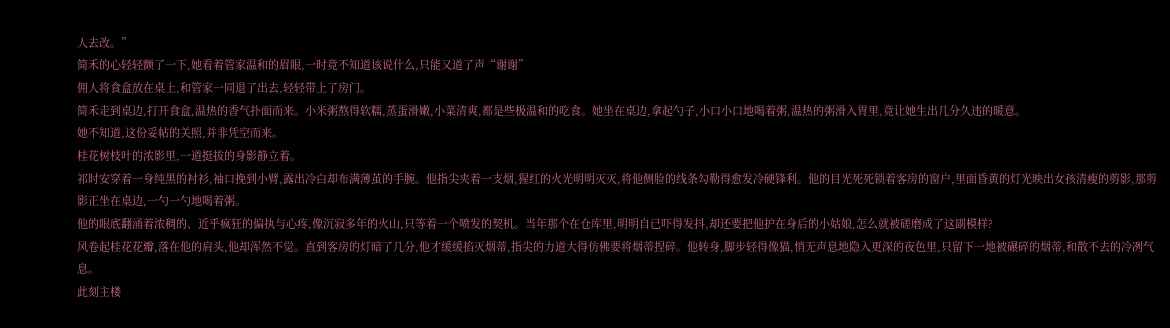人去改。”
简禾的心轻轻颤了一下,她看着管家温和的眉眼,一时竟不知道该说什么,只能又道了声“谢谢”
佣人将食盒放在桌上,和管家一同退了出去,轻轻带上了房门。
简禾走到桌边,打开食盒,温热的香气扑面而来。小米粥熬得软糯,蒸蛋滑嫩,小菜清爽,都是些极温和的吃食。她坐在桌边,拿起勺子,小口小口地喝着粥,温热的粥滑入胃里,竟让她生出几分久违的暖意。
她不知道,这份妥帖的关照,并非凭空而来。
桂花树枝叶的浓影里,一道挺拔的身影静立着。
祁时安穿着一身纯黑的衬衫,袖口挽到小臂,露出冷白却布满薄茧的手腕。他指尖夹着一支烟,猩红的火光明明灭灭,将他侧脸的线条勾勒得愈发冷硬锋利。他的目光死死锁着客房的窗户,里面昏黄的灯光映出女孩清瘦的剪影,那剪影正坐在桌边,一勺一勺地喝着粥。
他的眼底翻涌着浓稠的、近乎疯狂的偏执与心疼,像沉寂多年的火山,只等着一个喷发的契机。当年那个在仓库里,明明自已吓得发抖,却还要把他护在身后的小姑娘,怎么就被磋磨成了这副模样?
风卷起桂花花瓣,落在他的肩头,他却浑然不觉。直到客房的灯暗了几分,他才缓缓掐灭烟蒂,指尖的力道大得仿佛要将烟蒂捏碎。他转身,脚步轻得像猫,悄无声息地隐入更深的夜色里,只留下一地被碾碎的烟蒂,和散不去的冷冽气息。
此刻主楼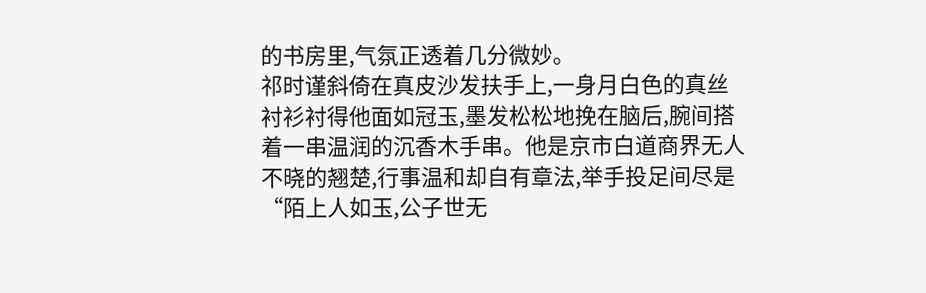的书房里,气氛正透着几分微妙。
祁时谨斜倚在真皮沙发扶手上,一身月白色的真丝衬衫衬得他面如冠玉,墨发松松地挽在脑后,腕间搭着一串温润的沉香木手串。他是京市白道商界无人不晓的翘楚,行事温和却自有章法,举手投足间尽是“陌上人如玉,公子世无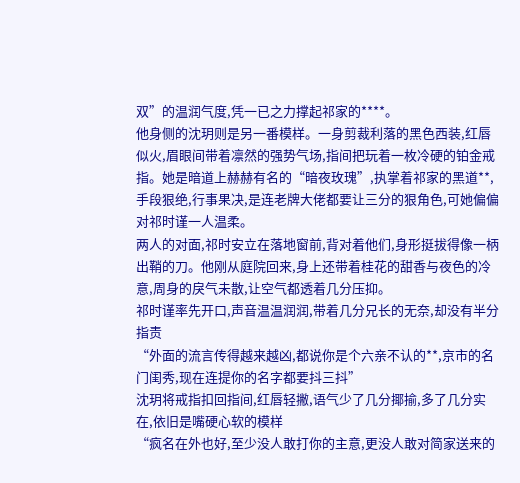双”的温润气度,凭一已之力撑起祁家的****。
他身侧的沈玥则是另一番模样。一身剪裁利落的黑色西装,红唇似火,眉眼间带着凛然的强势气场,指间把玩着一枚冷硬的铂金戒指。她是暗道上赫赫有名的“暗夜玫瑰”,执掌着祁家的黑道**,手段狠绝,行事果决,是连老牌大佬都要让三分的狠角色,可她偏偏对祁时谨一人温柔。
两人的对面,祁时安立在落地窗前,背对着他们,身形挺拔得像一柄出鞘的刀。他刚从庭院回来,身上还带着桂花的甜香与夜色的冷意,周身的戾气未散,让空气都透着几分压抑。
祁时谨率先开口,声音温温润润,带着几分兄长的无奈,却没有半分指责
“外面的流言传得越来越凶,都说你是个六亲不认的**,京市的名门闺秀,现在连提你的名字都要抖三抖”
沈玥将戒指扣回指间,红唇轻撇,语气少了几分揶揄,多了几分实在,依旧是嘴硬心软的模样
“疯名在外也好,至少没人敢打你的主意,更没人敢对简家送来的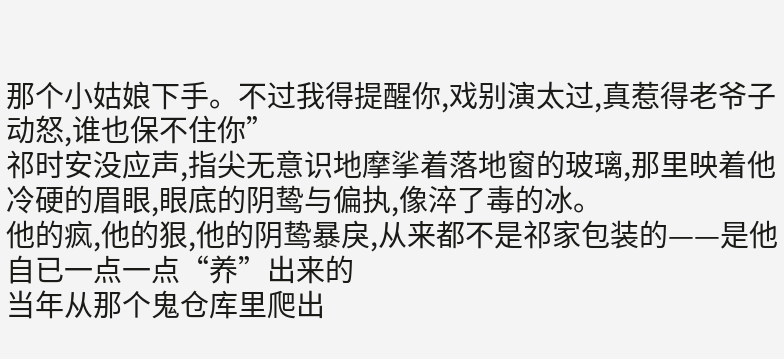那个小姑娘下手。不过我得提醒你,戏别演太过,真惹得老爷子动怒,谁也保不住你”
祁时安没应声,指尖无意识地摩挲着落地窗的玻璃,那里映着他冷硬的眉眼,眼底的阴鸷与偏执,像淬了毒的冰。
他的疯,他的狠,他的阴鸷暴戾,从来都不是祁家包装的——是他自已一点一点“养”出来的
当年从那个鬼仓库里爬出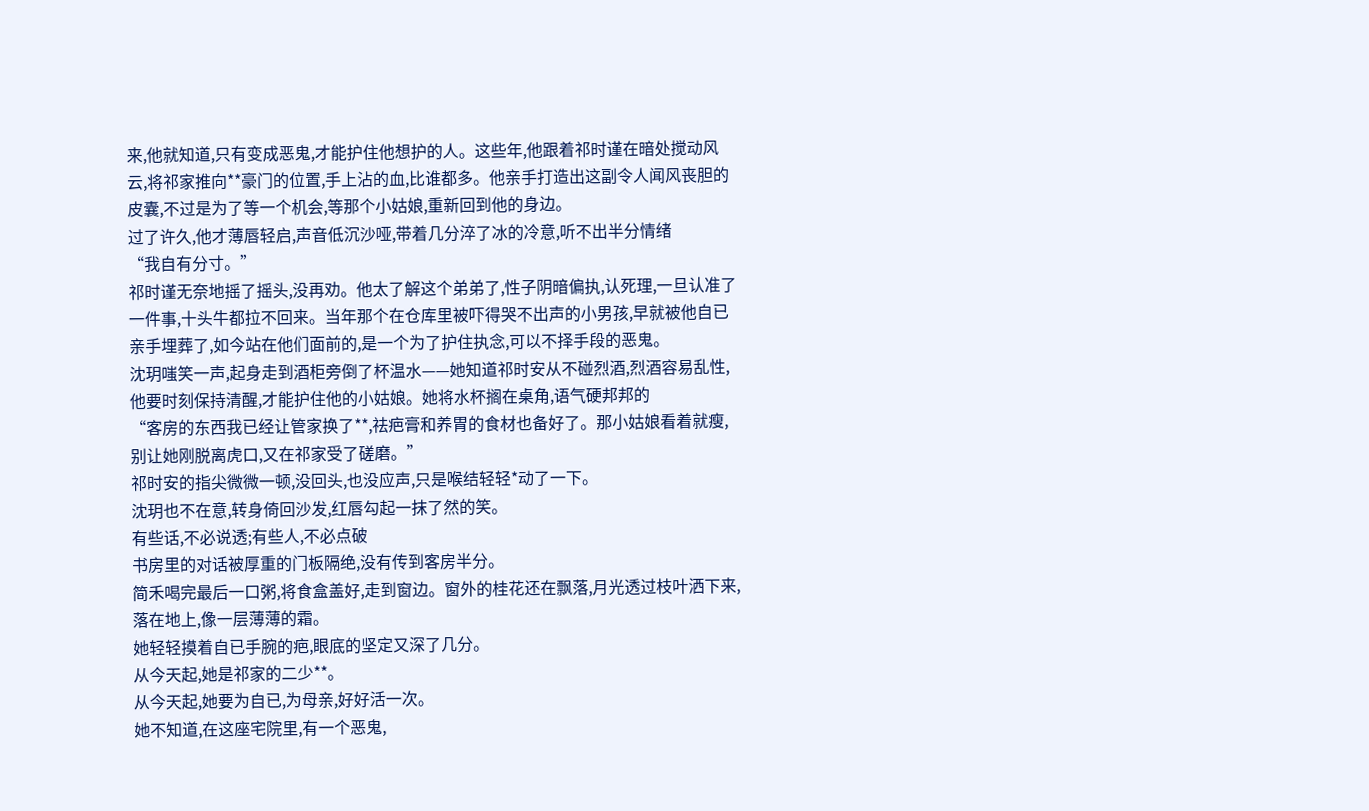来,他就知道,只有变成恶鬼,才能护住他想护的人。这些年,他跟着祁时谨在暗处搅动风云,将祁家推向**豪门的位置,手上沾的血,比谁都多。他亲手打造出这副令人闻风丧胆的皮囊,不过是为了等一个机会,等那个小姑娘,重新回到他的身边。
过了许久,他才薄唇轻启,声音低沉沙哑,带着几分淬了冰的冷意,听不出半分情绪
“我自有分寸。”
祁时谨无奈地摇了摇头,没再劝。他太了解这个弟弟了,性子阴暗偏执,认死理,一旦认准了一件事,十头牛都拉不回来。当年那个在仓库里被吓得哭不出声的小男孩,早就被他自已亲手埋葬了,如今站在他们面前的,是一个为了护住执念,可以不择手段的恶鬼。
沈玥嗤笑一声,起身走到酒柜旁倒了杯温水——她知道祁时安从不碰烈酒,烈酒容易乱性,他要时刻保持清醒,才能护住他的小姑娘。她将水杯搁在桌角,语气硬邦邦的
“客房的东西我已经让管家换了**,祛疤膏和养胃的食材也备好了。那小姑娘看着就瘦,别让她刚脱离虎口,又在祁家受了磋磨。”
祁时安的指尖微微一顿,没回头,也没应声,只是喉结轻轻*动了一下。
沈玥也不在意,转身倚回沙发,红唇勾起一抹了然的笑。
有些话,不必说透;有些人,不必点破
书房里的对话被厚重的门板隔绝,没有传到客房半分。
简禾喝完最后一口粥,将食盒盖好,走到窗边。窗外的桂花还在飘落,月光透过枝叶洒下来,落在地上,像一层薄薄的霜。
她轻轻摸着自已手腕的疤,眼底的坚定又深了几分。
从今天起,她是祁家的二少**。
从今天起,她要为自已,为母亲,好好活一次。
她不知道,在这座宅院里,有一个恶鬼,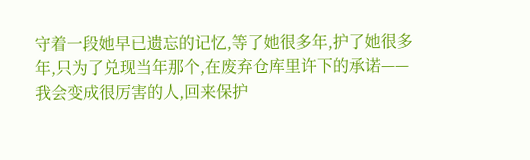守着一段她早已遗忘的记忆,等了她很多年,护了她很多年,只为了兑现当年那个,在废弃仓库里许下的承诺——
我会变成很厉害的人,回来保护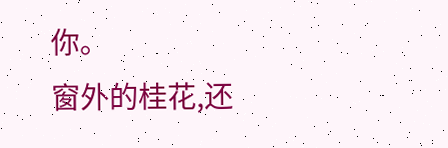你。
窗外的桂花,还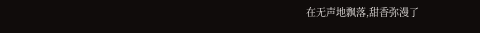在无声地飘落,甜香弥漫了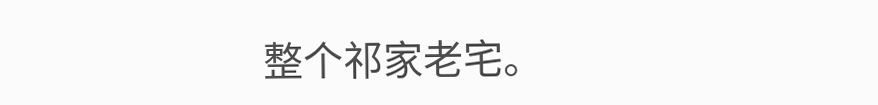整个祁家老宅。